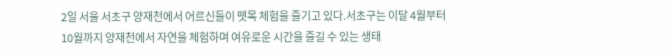2일 서울 서초구 양재천에서 어르신들이 뗏목 체험을 즐기고 있다.서초구는 이달 4월부터 10월까지 양재천에서 자연을 체험하며 여유로운 시간을 즐길 수 있는 생태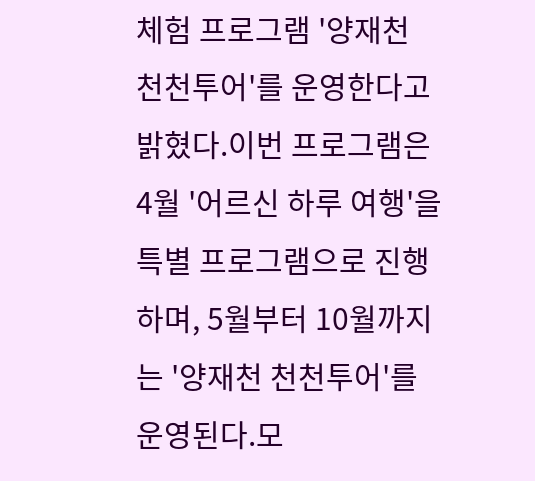체험 프로그램 '양재천 천천투어'를 운영한다고 밝혔다.이번 프로그램은 4월 '어르신 하루 여행'을 특별 프로그램으로 진행하며, 5월부터 10월까지는 '양재천 천천투어'를 운영된다.모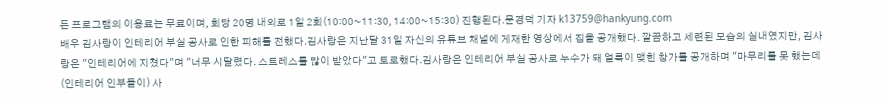든 프로그램의 이용료는 무료이며, 회당 20명 내외로 1일 2회(10:00~11:30, 14:00~15:30) 진행된다.문경덕 기자 k13759@hankyung.com
배우 김사랑이 인테리어 부실 공사로 인한 피해를 전했다.김사랑은 지난달 31일 자신의 유튜브 채널에 게재한 영상에서 집을 공개했다. 깔끔하고 세련된 모습의 실내였지만, 김사랑은 "인테리어에 지쳤다"며 "너무 시달렸다. 스트레스를 많이 받았다"고 토로했다.김사랑은 인테리어 부실 공사로 누수가 돼 얼룩이 맺힌 창가를 공개하며 "마무리를 못 했는데 (인테리어 인부들이) 사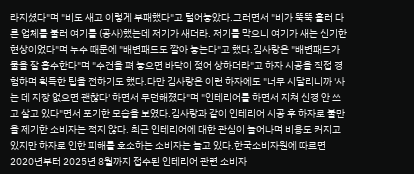라지셨다"며 "비도 새고 이렇게 부패했다"고 털어놓았다.그러면서 "비가 뚝뚝 흘러 다른 업체를 불러 여기를 (공사)했는데 저기가 새더라. 저기를 막으니 여기가 새는 신기한 현상이었다"며 누수 때문에 "배변패드도 깔아 놓는다"고 했다.김사랑은 "배변패드가 물을 잘 흡수한다"며 "수건을 펴 놓으면 바닥이 젖어 상하더라"고 하자 시공을 직접 경험하며 획득한 팁을 전하기도 했다.다만 김사랑은 이런 하자에도 "너무 시달리니까 '사는 데 지장 없으면 괜찮다' 하면서 무던해졌다"며 "인테리어를 하면서 지쳐 신경 안 쓰고 살고 있다"면서 포기한 모습을 보였다.김사랑과 같이 인테리어 시공 후 하자로 불만을 제기한 소비자는 적지 않다. 최근 인테리어에 대한 관심이 늘어나며 비용도 커지고 있지만 하자로 인한 피해를 호소하는 소비자는 늘고 있다.한국소비자원에 따르면 2020년부터 2025년 8월까지 접수된 인테리어 관련 소비자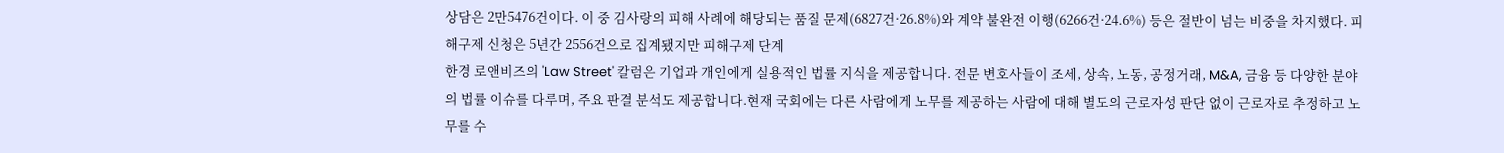상담은 2만5476건이다. 이 중 김사랑의 피해 사례에 해당되는 품질 문제(6827건·26.8%)와 계약 불완전 이행(6266건·24.6%) 등은 절반이 넘는 비중을 차지했다. 피해구제 신청은 5년간 2556건으로 집계됐지만 피해구제 단계
한경 로앤비즈의 'Law Street' 칼럼은 기업과 개인에게 실용적인 법률 지식을 제공합니다. 전문 변호사들이 조세, 상속, 노동, 공정거래, M&A, 금융 등 다양한 분야의 법률 이슈를 다루며, 주요 판결 분석도 제공합니다.현재 국회에는 다른 사람에게 노무를 제공하는 사람에 대해 별도의 근로자성 판단 없이 근로자로 추정하고 노무를 수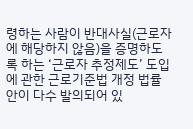령하는 사람이 반대사실(근로자에 해당하지 않음)을 증명하도록 하는 ‘근로자 추정제도’ 도입에 관한 근로기준법 개정 법률안이 다수 발의되어 있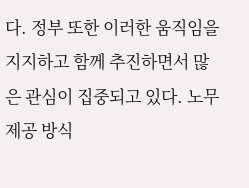다. 정부 또한 이러한 움직임을 지지하고 함께 추진하면서 많은 관심이 집중되고 있다. 노무제공 방식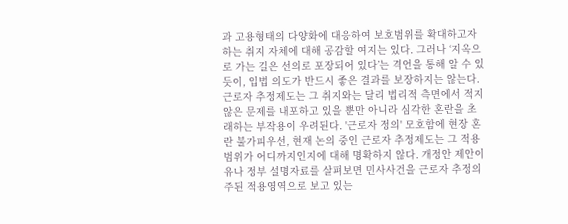과 고용형태의 다양화에 대응하여 보호범위를 확대하고자 하는 취지 자체에 대해 공감할 여지는 있다. 그러나 ‘지옥으로 가는 길은 선의로 포장되어 있다’는 격언을 통해 알 수 있듯이, 입법 의도가 반드시 좋은 결과를 보장하지는 않는다. 근로자 추정제도는 그 취지와는 달리 법리적 측면에서 적지 않은 문제를 내포하고 있을 뿐만 아니라 심각한 혼란을 초래하는 부작용이 우려된다. '근로자 정의' 모호함에 현장 혼란 불가피우선, 현재 논의 중인 근로자 추정제도는 그 적용범위가 어디까지인지에 대해 명확하지 않다. 개정안 제안이유나 정부 설명자료를 살펴보면 민사사건을 근로자 추정의 주된 적용영역으로 보고 있는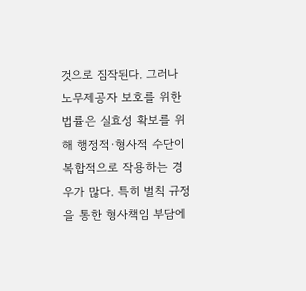것으로 짐작된다. 그러나 노무제공자 보호를 위한 법률은 실효성 확보를 위해 행정적·형사적 수단이 복합적으로 작용하는 경우가 많다. 특히 벌칙 규정을 통한 형사책임 부담에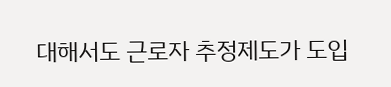대해서도 근로자 추정제도가 도입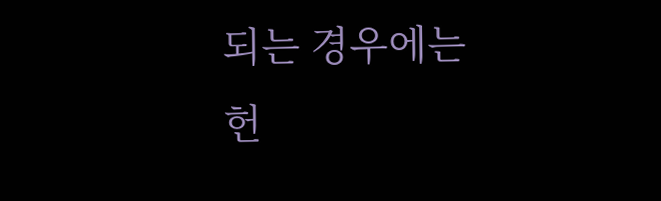되는 경우에는 헌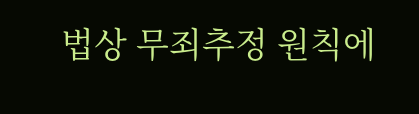법상 무죄추정 원칙에